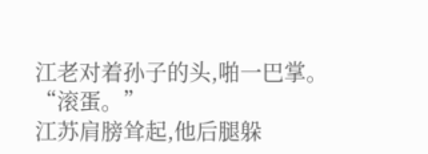江老对着孙子的头,啪一巴掌。
“滚蛋。”
江苏肩膀耸起,他后腿躲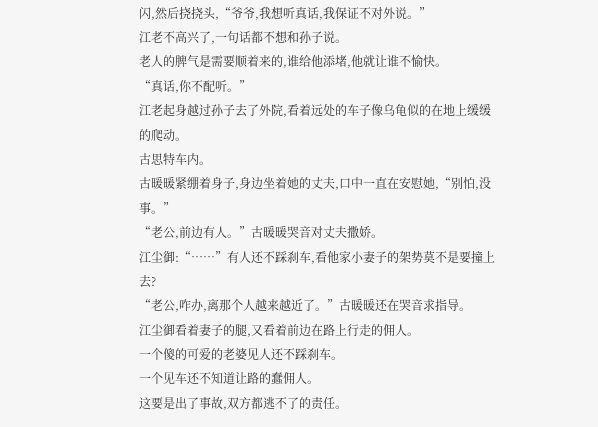闪,然后挠挠头,“爷爷,我想听真话,我保证不对外说。”
江老不高兴了,一句话都不想和孙子说。
老人的脾气是需要顺着来的,谁给他添堵,他就让谁不愉快。
“真话,你不配听。”
江老起身越过孙子去了外院,看着远处的车子像乌龟似的在地上缓缓的爬动。
古思特车内。
古暖暖紧绷着身子,身边坐着她的丈夫,口中一直在安慰她,“别怕,没事。”
“老公,前边有人。”古暖暖哭音对丈夫撒娇。
江尘御:“……”有人还不踩刹车,看他家小妻子的架势莫不是要撞上去?
“老公,咋办,离那个人越来越近了。”古暖暖还在哭音求指导。
江尘御看着妻子的腿,又看着前边在路上行走的佣人。
一个傻的可爱的老婆见人还不踩刹车。
一个见车还不知道让路的蠢佣人。
这要是出了事故,双方都逃不了的责任。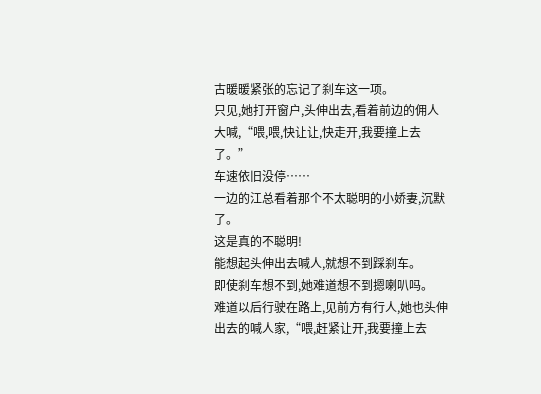古暖暖紧张的忘记了刹车这一项。
只见,她打开窗户,头伸出去,看着前边的佣人大喊,“喂,喂,快让让,快走开,我要撞上去了。”
车速依旧没停……
一边的江总看着那个不太聪明的小娇妻,沉默了。
这是真的不聪明!
能想起头伸出去喊人,就想不到踩刹车。
即使刹车想不到,她难道想不到摁喇叭吗。
难道以后行驶在路上,见前方有行人,她也头伸出去的喊人家,“喂,赶紧让开,我要撞上去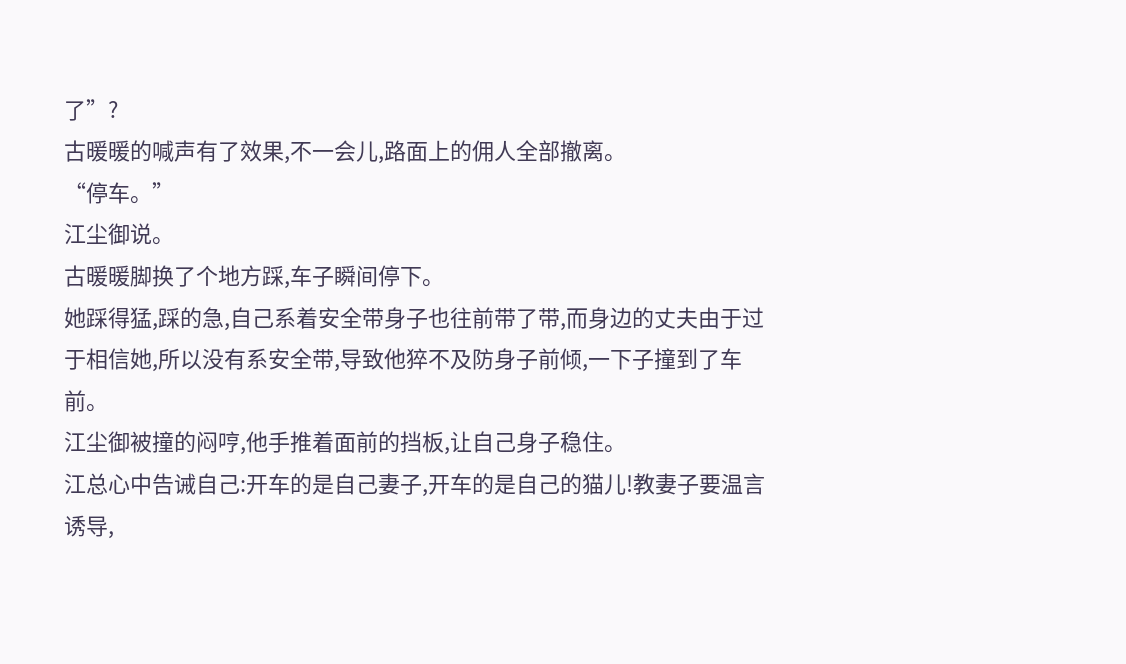了”?
古暖暖的喊声有了效果,不一会儿,路面上的佣人全部撤离。
“停车。”
江尘御说。
古暖暖脚换了个地方踩,车子瞬间停下。
她踩得猛,踩的急,自己系着安全带身子也往前带了带,而身边的丈夫由于过于相信她,所以没有系安全带,导致他猝不及防身子前倾,一下子撞到了车前。
江尘御被撞的闷哼,他手推着面前的挡板,让自己身子稳住。
江总心中告诫自己:开车的是自己妻子,开车的是自己的猫儿!教妻子要温言诱导,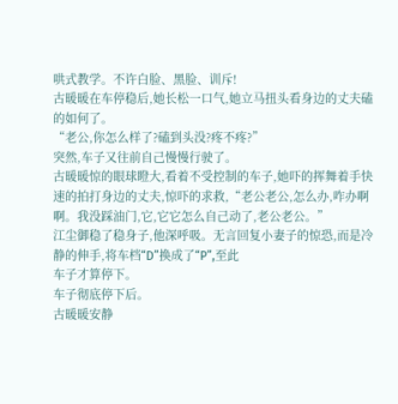哄式教学。不许白脸、黑脸、训斥!
古暖暖在车停稳后,她长松一口气,她立马扭头看身边的丈夫磕的如何了。
“老公,你怎么样了?磕到头没?疼不疼?”
突然,车子又往前自己慢慢行驶了。
古暖暖惊的眼球瞪大,看着不受控制的车子,她吓的挥舞着手快速的拍打身边的丈夫,惊吓的求救,“老公老公,怎么办,咋办啊啊。我没踩油门,它,它它怎么自己动了,老公老公。”
江尘御稳了稳身子,他深呼吸。无言回复小妻子的惊恐,而是冷静的伸手,将车档“D”换成了“P”,至此
车子才算停下。
车子彻底停下后。
古暖暖安静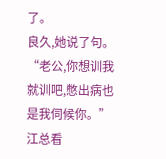了。
良久,她说了句。“老公,你想训我就训吧,憋出病也是我伺候你。”
江总看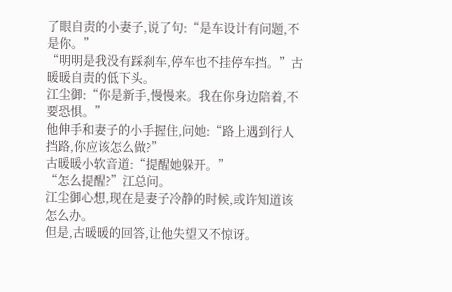了眼自责的小妻子,说了句:“是车设计有问题,不是你。”
“明明是我没有踩刹车,停车也不挂停车挡。”古暖暖自责的低下头。
江尘御:“你是新手,慢慢来。我在你身边陪着,不要恐惧。”
他伸手和妻子的小手握住,问她:“路上遇到行人挡路,你应该怎么做?”
古暖暖小软音道:“提醒她躲开。”
“怎么提醒?”江总问。
江尘御心想,现在是妻子冷静的时候,或许知道该怎么办。
但是,古暖暖的回答,让他失望又不惊讶。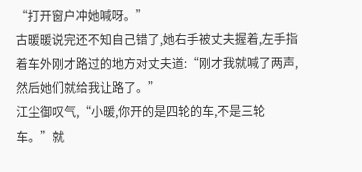“打开窗户冲她喊呀。”
古暖暖说完还不知自己错了,她右手被丈夫握着,左手指着车外刚才路过的地方对丈夫道:“刚才我就喊了两声,然后她们就给我让路了。”
江尘御叹气,“小暖,你开的是四轮的车,不是三轮车。”就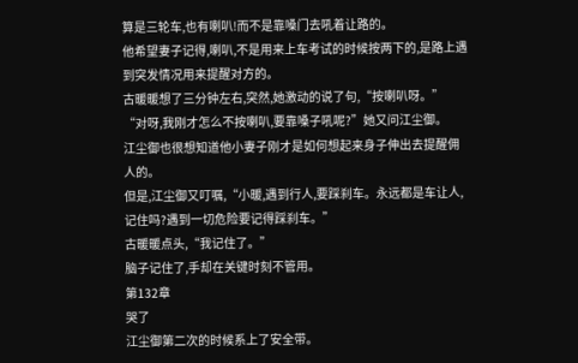算是三轮车,也有喇叭!而不是靠嗓门去吼着让路的。
他希望妻子记得,喇叭,不是用来上车考试的时候按两下的,是路上遇到突发情况用来提醒对方的。
古暖暖想了三分钟左右,突然,她激动的说了句,“按喇叭呀。”
“对呀,我刚才怎么不按喇叭,要靠嗓子吼呢?”她又问江尘御。
江尘御也很想知道他小妻子刚才是如何想起来身子伸出去提醒佣人的。
但是,江尘御又叮嘱,“小暖,遇到行人,要踩刹车。永远都是车让人,记住吗?遇到一切危险要记得踩刹车。”
古暖暖点头,“我记住了。”
脑子记住了,手却在关键时刻不管用。
第132章
哭了
江尘御第二次的时候系上了安全带。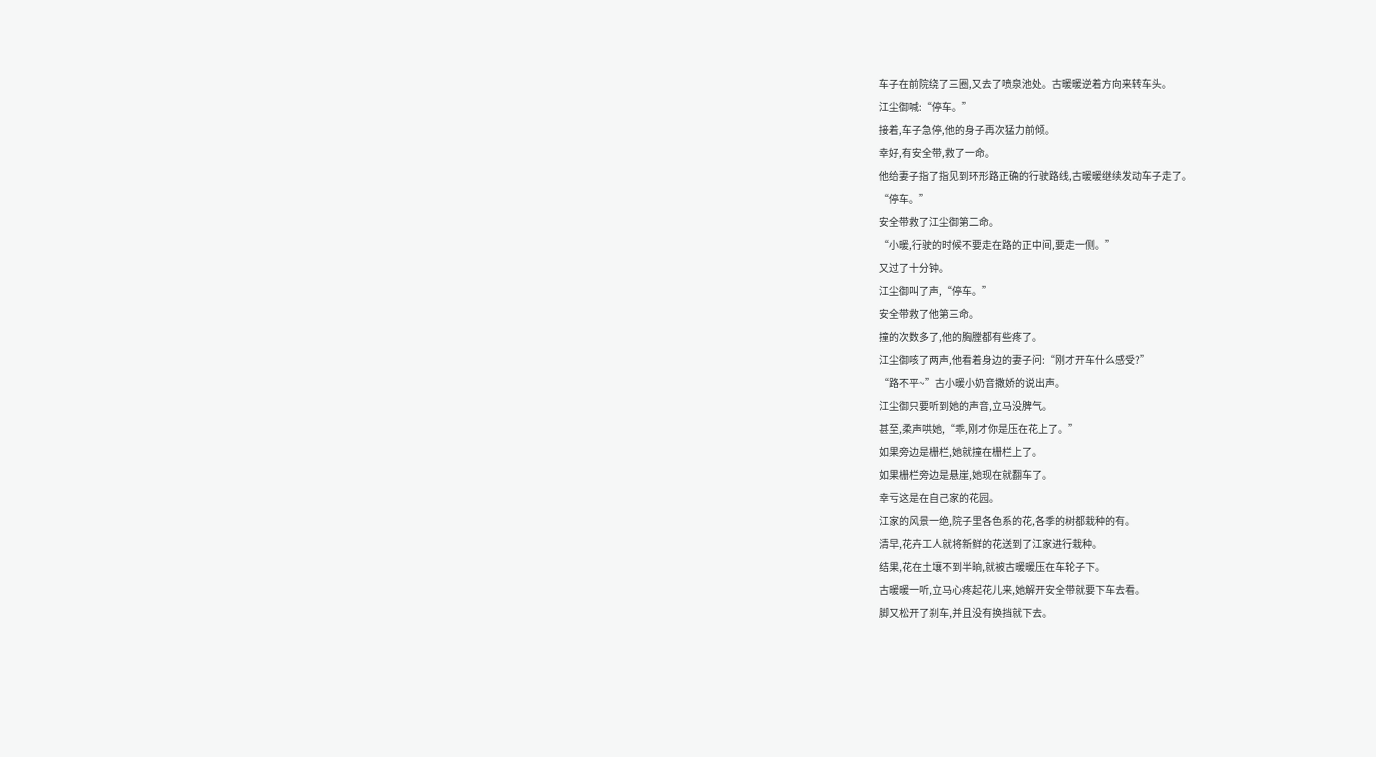车子在前院绕了三圈,又去了喷泉池处。古暖暖逆着方向来转车头。
江尘御喊:“停车。”
接着,车子急停,他的身子再次猛力前倾。
幸好,有安全带,救了一命。
他给妻子指了指见到环形路正确的行驶路线,古暖暖继续发动车子走了。
“停车。”
安全带救了江尘御第二命。
“小暖,行驶的时候不要走在路的正中间,要走一侧。”
又过了十分钟。
江尘御叫了声,“停车。”
安全带救了他第三命。
撞的次数多了,他的胸膛都有些疼了。
江尘御咳了两声,他看着身边的妻子问:“刚才开车什么感受?”
“路不平~”古小暖小奶音撒娇的说出声。
江尘御只要听到她的声音,立马没脾气。
甚至,柔声哄她,“乖,刚才你是压在花上了。”
如果旁边是栅栏,她就撞在栅栏上了。
如果栅栏旁边是悬崖,她现在就翻车了。
幸亏这是在自己家的花园。
江家的风景一绝,院子里各色系的花,各季的树都栽种的有。
清早,花卉工人就将新鲜的花送到了江家进行栽种。
结果,花在土壤不到半晌,就被古暖暖压在车轮子下。
古暖暖一听,立马心疼起花儿来,她解开安全带就要下车去看。
脚又松开了刹车,并且没有换挡就下去。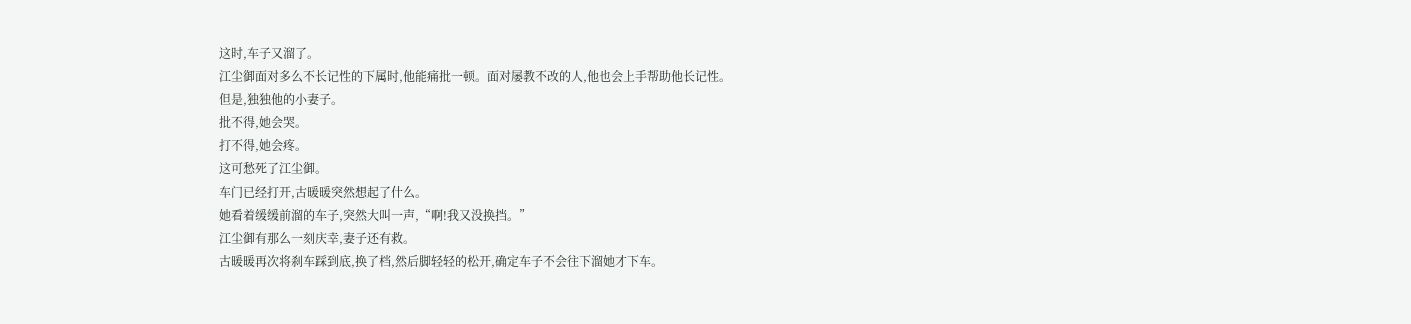这时,车子又溜了。
江尘御面对多么不长记性的下属时,他能痛批一顿。面对屡教不改的人,他也会上手帮助他长记性。
但是,独独他的小妻子。
批不得,她会哭。
打不得,她会疼。
这可愁死了江尘御。
车门已经打开,古暖暖突然想起了什么。
她看着缓缓前溜的车子,突然大叫一声,“啊!我又没换挡。”
江尘御有那么一刻庆幸,妻子还有救。
古暖暖再次将刹车踩到底,换了档,然后脚轻轻的松开,确定车子不会往下溜她才下车。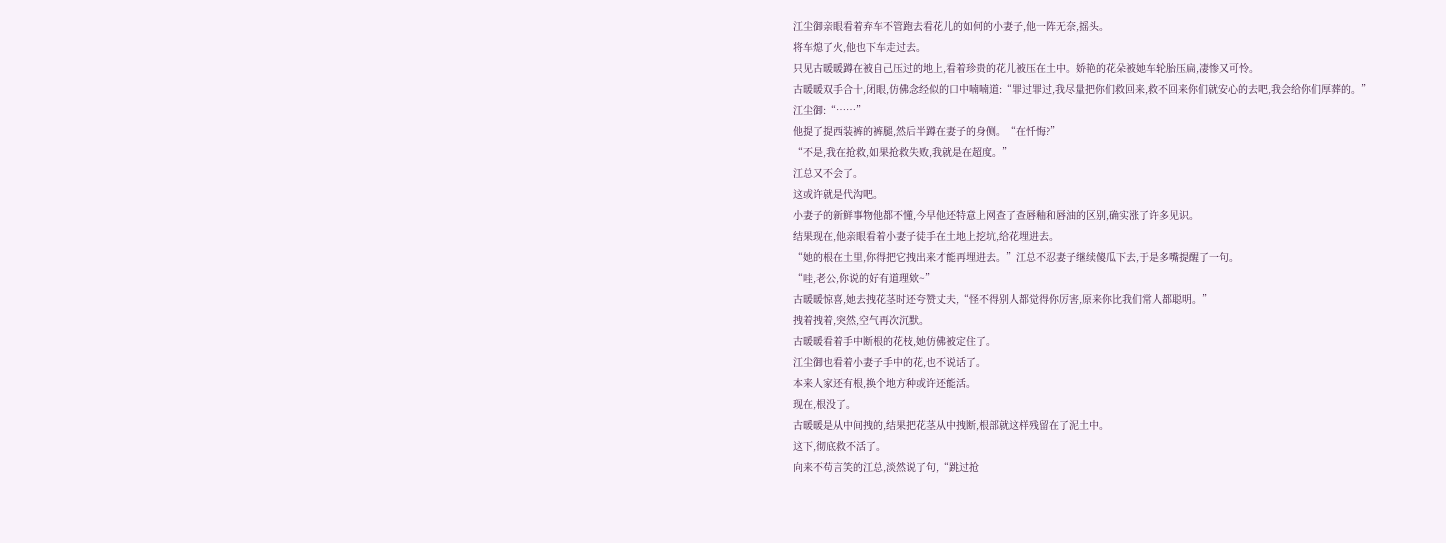江尘御亲眼看着弃车不管跑去看花儿的如何的小妻子,他一阵无奈,摇头。
将车熄了火,他也下车走过去。
只见古暖暖蹲在被自己压过的地上,看着珍贵的花儿被压在土中。娇艳的花朵被她车轮胎压扁,凄惨又可怜。
古暖暖双手合十,闭眼,仿佛念经似的口中喃喃道:“罪过罪过,我尽量把你们救回来,救不回来你们就安心的去吧,我会给你们厚葬的。”
江尘御:“……”
他提了提西装裤的裤腿,然后半蹲在妻子的身侧。“在忏悔?”
“不是,我在抢救,如果抢救失败,我就是在超度。”
江总又不会了。
这或许就是代沟吧。
小妻子的新鲜事物他都不懂,今早他还特意上网查了查唇釉和唇油的区别,确实涨了许多见识。
结果现在,他亲眼看着小妻子徒手在土地上挖坑,给花埋进去。
“她的根在土里,你得把它拽出来才能再埋进去。”江总不忍妻子继续傻瓜下去,于是多嘴提醒了一句。
“哇,老公,你说的好有道理欸~”
古暖暖惊喜,她去拽花茎时还夸赞丈夫,“怪不得别人都觉得你厉害,原来你比我们常人都聪明。”
拽着拽着,突然,空气再次沉默。
古暖暖看着手中断根的花枝,她仿佛被定住了。
江尘御也看着小妻子手中的花,也不说话了。
本来人家还有根,换个地方种或许还能活。
现在,根没了。
古暖暖是从中间拽的,结果把花茎从中拽断,根部就这样残留在了泥土中。
这下,彻底救不活了。
向来不苟言笑的江总,淡然说了句,“跳过抢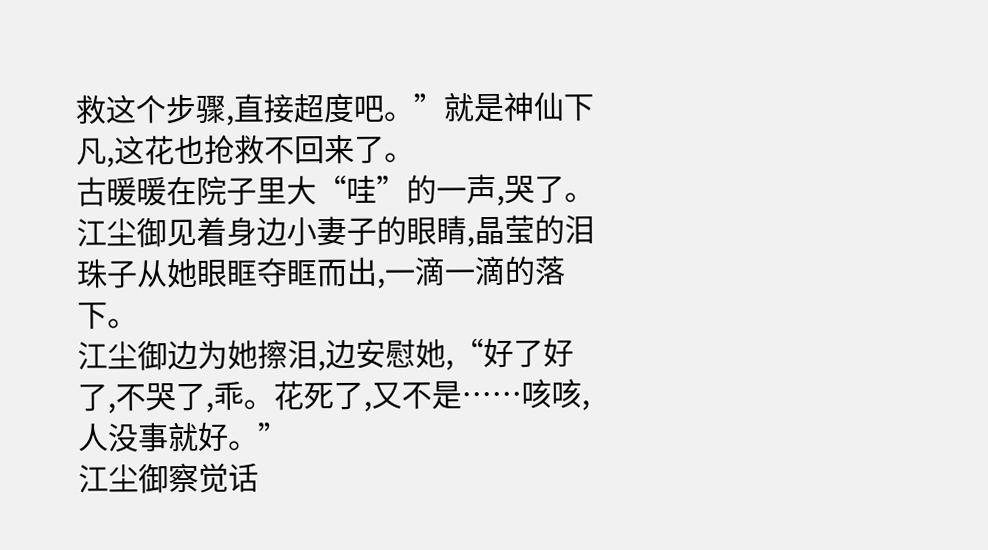救这个步骤,直接超度吧。”就是神仙下凡,这花也抢救不回来了。
古暖暖在院子里大“哇”的一声,哭了。
江尘御见着身边小妻子的眼睛,晶莹的泪珠子从她眼眶夺眶而出,一滴一滴的落下。
江尘御边为她擦泪,边安慰她,“好了好了,不哭了,乖。花死了,又不是……咳咳,人没事就好。”
江尘御察觉话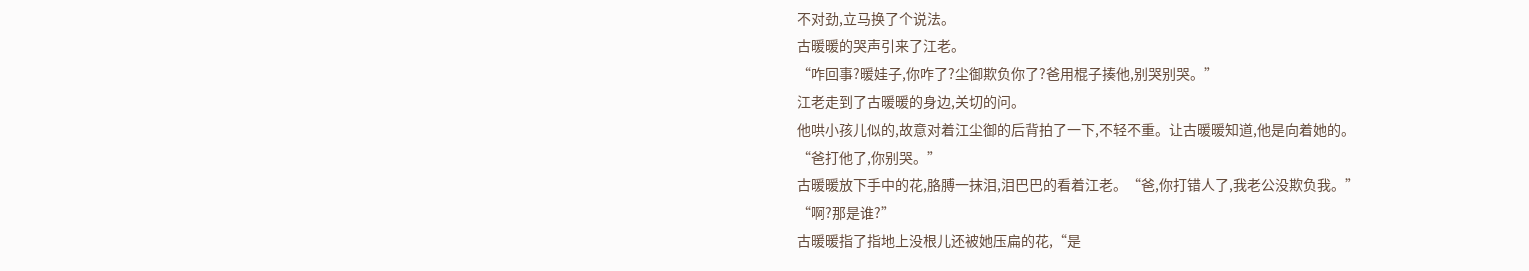不对劲,立马换了个说法。
古暖暖的哭声引来了江老。
“咋回事?暖娃子,你咋了?尘御欺负你了?爸用棍子揍他,别哭别哭。”
江老走到了古暖暖的身边,关切的问。
他哄小孩儿似的,故意对着江尘御的后背拍了一下,不轻不重。让古暖暖知道,他是向着她的。
“爸打他了,你别哭。”
古暖暖放下手中的花,胳膊一抹泪,泪巴巴的看着江老。“爸,你打错人了,我老公没欺负我。”
“啊?那是谁?”
古暖暖指了指地上没根儿还被她压扁的花,“是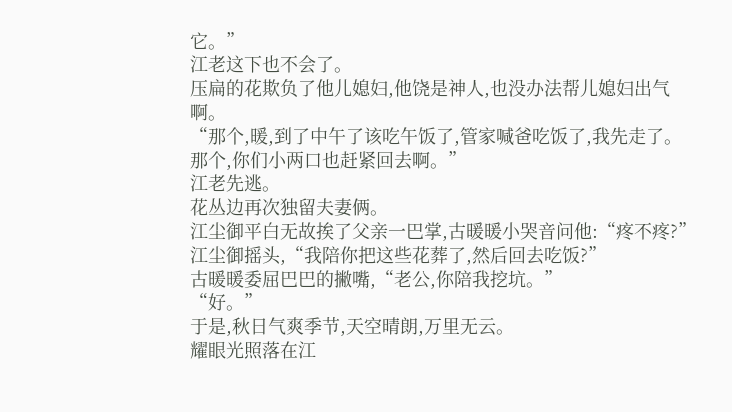它。”
江老这下也不会了。
压扁的花欺负了他儿媳妇,他饶是神人,也没办法帮儿媳妇出气啊。
“那个,暖,到了中午了该吃午饭了,管家喊爸吃饭了,我先走了。那个,你们小两口也赶紧回去啊。”
江老先逃。
花丛边再次独留夫妻俩。
江尘御平白无故挨了父亲一巴掌,古暖暖小哭音问他:“疼不疼?”
江尘御摇头,“我陪你把这些花葬了,然后回去吃饭?”
古暖暖委屈巴巴的撇嘴,“老公,你陪我挖坑。”
“好。”
于是,秋日气爽季节,天空晴朗,万里无云。
耀眼光照落在江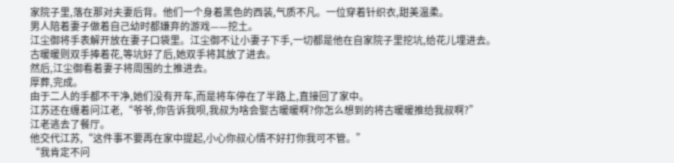家院子里,落在那对夫妻后背。他们一个身着黑色的西装,气质不凡。一位穿着针织衣,甜美温柔。
男人陪着妻子做着自己幼时都嫌弃的游戏——挖土。
江尘御将手表解开放在妻子口袋里。江尘御不让小妻子下手,一切都是他在自家院子里挖坑,给花儿埋进去。
古暖暖则双手捧着花,等坑好了后,她双手将其放了进去。
然后,江尘御看着妻子将周围的土推进去。
厚葬,完成。
由于二人的手都不干净,她们没有开车,而是将车停在了半路上,直接回了家中。
江苏还在缠着问江老,“爷爷,你告诉我呗,我叔为啥会娶古暖暖啊?你怎么想到的将古暖暖推给我叔啊?”
江老逃去了餐厅。
他交代江苏,“这件事不要再在家中提起,小心你叔心情不好打你我可不管。”
“我肯定不问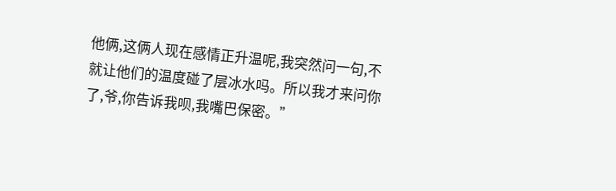他俩,这俩人现在感情正升温呢,我突然问一句,不就让他们的温度碰了层冰水吗。所以我才来问你了,爷,你告诉我呗,我嘴巴保密。”